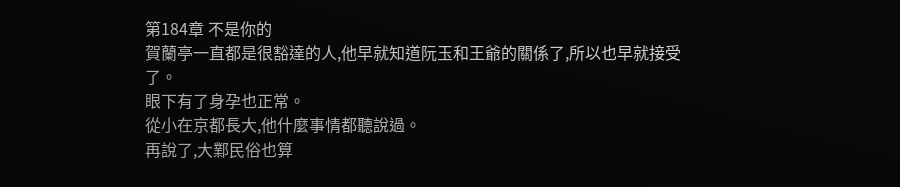第184章 不是你的
賀蘭亭一直都是很豁達的人,他早就知道阮玉和王爺的關係了,所以也早就接受了。
眼下有了身孕也正常。
從小在京都長大,他什麼事情都聽說過。
再說了,大鄴民俗也算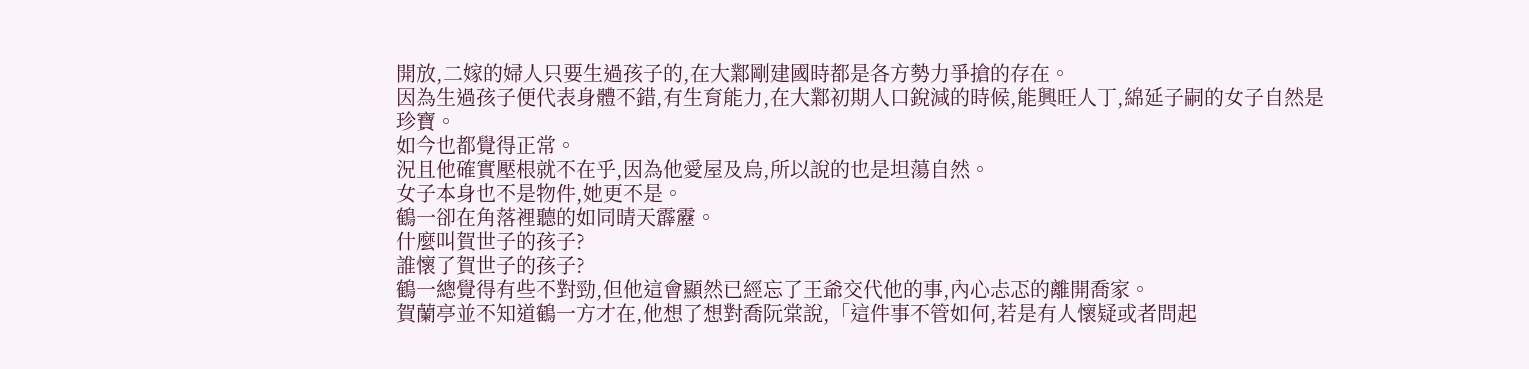開放,二嫁的婦人只要生過孩子的,在大鄴剛建國時都是各方勢力爭搶的存在。
因為生過孩子便代表身體不錯,有生育能力,在大鄴初期人口銳減的時候,能興旺人丁,綿延子嗣的女子自然是珍寶。
如今也都覺得正常。
況且他確實壓根就不在乎,因為他愛屋及烏,所以說的也是坦蕩自然。
女子本身也不是物件,她更不是。
鶴一卻在角落裡聽的如同晴天霹靂。
什麼叫賀世子的孩子?
誰懷了賀世子的孩子?
鶴一總覺得有些不對勁,但他這會顯然已經忘了王爺交代他的事,內心忐忑的離開喬家。
賀蘭亭並不知道鶴一方才在,他想了想對喬阮棠說,「這件事不管如何,若是有人懷疑或者問起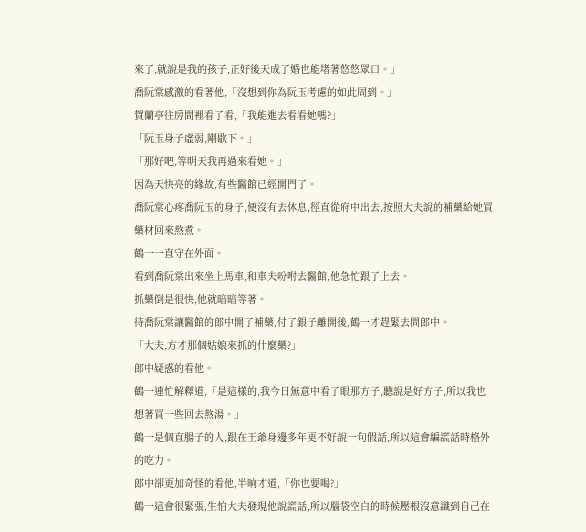來了,就說是我的孩子,正好後天成了婚也能堵著悠悠眾口。」
喬阮棠感激的看著他,「沒想到你為阮玉考慮的如此周到。」
賀蘭亭往房間裡看了看,「我能進去看看她嗎?」
「阮玉身子虛弱,剛歇下。」
「那好吧,等明天我再過來看她。」
因為天快亮的緣故,有些醫館已經開門了。
喬阮棠心疼喬阮玉的身子,便沒有去休息,徑直從府中出去,按照大夫說的補藥給她買藥材回來熬煮。
鶴一一直守在外面。
看到喬阮棠出來坐上馬車,和車夫吩咐去醫館,他急忙跟了上去。
抓藥倒是很快,他就暗暗等著。
待喬阮棠讓醫館的郎中開了補藥,付了銀子離開後,鶴一才趕緊去問郎中。
「大夫,方才那個姑娘來抓的什麼藥?」
郎中疑惑的看他。
鶴一連忙解釋道,「是這樣的,我今日無意中看了眼那方子,聽說是好方子,所以我也想著買一些回去熬湯。」
鶴一是個直腸子的人,跟在王爺身邊多年更不好說一句假話,所以這會編謊話時格外的吃力。
郎中卻更加奇怪的看他,半晌才道,「你也要喝?」
鶴一這會很緊張,生怕大夫發現他說謊話,所以腦袋空白的時候壓根沒意識到自己在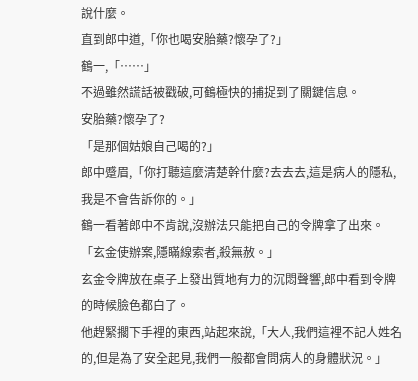說什麼。
直到郎中道,「你也喝安胎藥?懷孕了?」
鶴一,「……」
不過雖然謊話被戳破,可鶴極快的捕捉到了關鍵信息。
安胎藥?懷孕了?
「是那個姑娘自己喝的?」
郎中蹙眉,「你打聽這麼清楚幹什麼?去去去,這是病人的隱私,我是不會告訴你的。」
鶴一看著郎中不肯說,沒辦法只能把自己的令牌拿了出來。
「玄金使辦案,隱瞞線索者,殺無赦。」
玄金令牌放在桌子上發出質地有力的沉悶聲響,郎中看到令牌的時候臉色都白了。
他趕緊擱下手裡的東西,站起來說,「大人,我們這裡不記人姓名的,但是為了安全起見,我們一般都會問病人的身體狀況。」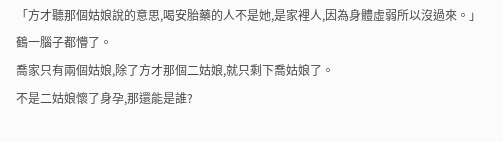「方才聽那個姑娘說的意思,喝安胎藥的人不是她,是家裡人,因為身體虛弱所以沒過來。」
鶴一腦子都懵了。
喬家只有兩個姑娘,除了方才那個二姑娘,就只剩下喬姑娘了。
不是二姑娘懷了身孕,那還能是誰?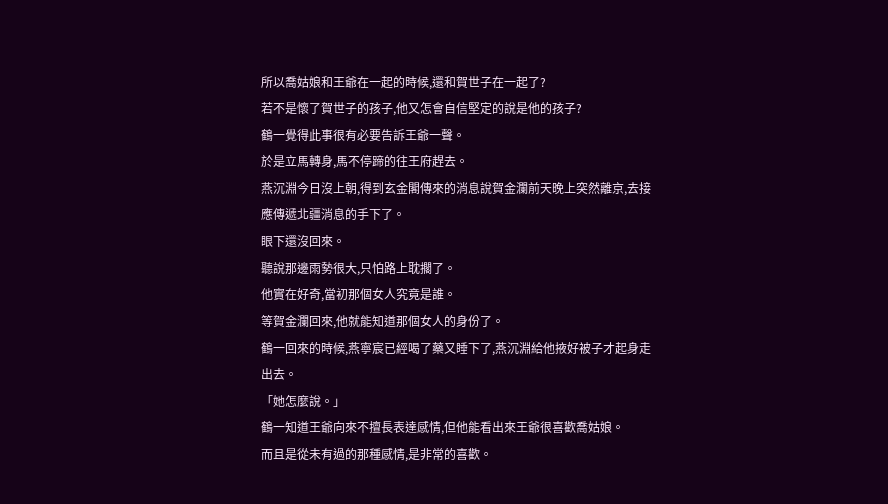所以喬姑娘和王爺在一起的時候,還和賀世子在一起了?
若不是懷了賀世子的孩子,他又怎會自信堅定的說是他的孩子?
鶴一覺得此事很有必要告訴王爺一聲。
於是立馬轉身,馬不停蹄的往王府趕去。
燕沉淵今日沒上朝,得到玄金閣傳來的消息說賀金瀾前天晚上突然離京,去接應傳遞北疆消息的手下了。
眼下還沒回來。
聽說那邊雨勢很大,只怕路上耽擱了。
他實在好奇,當初那個女人究竟是誰。
等賀金瀾回來,他就能知道那個女人的身份了。
鶴一回來的時候,燕寧宸已經喝了藥又睡下了,燕沉淵給他掖好被子才起身走出去。
「她怎麼說。」
鶴一知道王爺向來不擅長表達感情,但他能看出來王爺很喜歡喬姑娘。
而且是從未有過的那種感情,是非常的喜歡。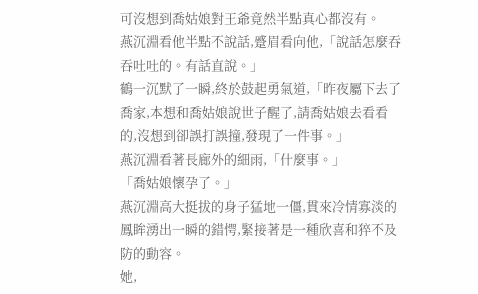可沒想到喬姑娘對王爺竟然半點真心都沒有。
燕沉淵看他半點不說話,蹙眉看向他,「說話怎麼吞吞吐吐的。有話直說。」
鶴一沉默了一瞬,終於鼓起勇氣道,「昨夜屬下去了喬家,本想和喬姑娘說世子醒了,請喬姑娘去看看的,沒想到卻誤打誤撞,發現了一件事。」
燕沉淵看著長廊外的細雨,「什麼事。」
「喬姑娘懷孕了。」
燕沉淵高大挺拔的身子猛地一僵,貫來冷情寡淡的鳳眸湧出一瞬的錯愕,緊接著是一種欣喜和猝不及防的動容。
她,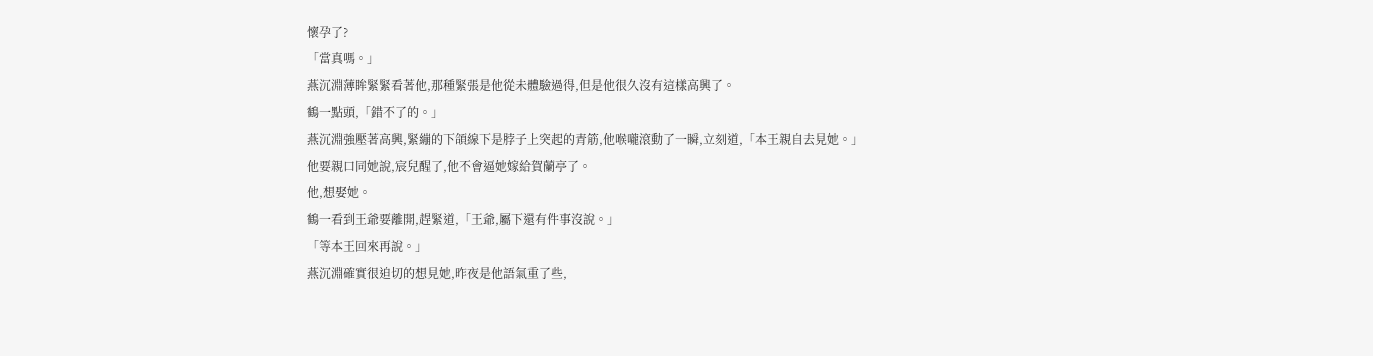懷孕了?
「當真嗎。」
燕沉淵薄眸緊緊看著他,那種緊張是他從未體驗過得,但是他很久沒有這樣高興了。
鶴一點頭,「錯不了的。」
燕沉淵強壓著高興,緊繃的下頜線下是脖子上突起的青筋,他喉嚨滾動了一瞬,立刻道,「本王親自去見她。」
他要親口同她說,宸兒醒了,他不會逼她嫁給賀蘭亭了。
他,想娶她。
鶴一看到王爺要離開,趕緊道,「王爺,屬下還有件事沒說。」
「等本王回來再說。」
燕沉淵確實很迫切的想見她,昨夜是他語氣重了些,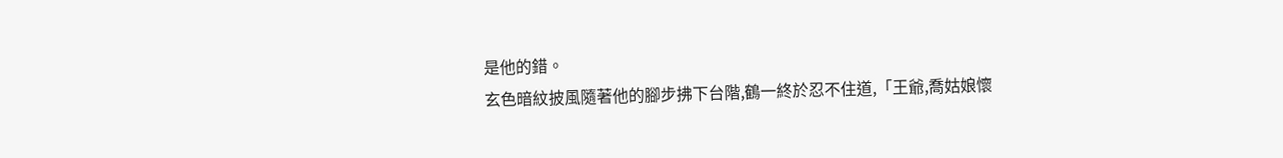是他的錯。
玄色暗紋披風隨著他的腳步拂下台階,鶴一終於忍不住道,「王爺,喬姑娘懷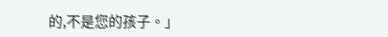的,不是您的孩子。」